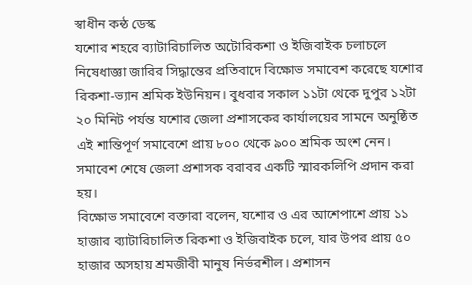স্বাধীন কন্ঠ ডেস্ক
যশোর শহরে ব্যাটারিচালিত অটোরিকশা ও ইজিবাইক চলাচলে নিষেধাজ্ঞা জারির সিদ্ধান্তের প্রতিবাদে বিক্ষোভ সমাবেশ করেছে যশোর রিকশা-ভ্যান শ্রমিক ইউনিয়ন। বুধবার সকাল ১১টা থেকে দুপুর ১২টা ২০ মিনিট পর্যন্ত যশোর জেলা প্রশাসকের কার্যালয়ের সামনে অনুষ্ঠিত এই শান্তিপূর্ণ সমাবেশে প্রায় ৮০০ থেকে ৯০০ শ্রমিক অংশ নেন। সমাবেশ শেষে জেলা প্রশাসক বরাবর একটি স্মারকলিপি প্রদান করা হয়।
বিক্ষোভ সমাবেশে বক্তারা বলেন, যশোর ও এর আশেপাশে প্রায় ১১ হাজার ব্যাটারিচালিত রিকশা ও ইজিবাইক চলে, যার উপর প্রায় ৫০ হাজার অসহায় শ্রমজীবী মানুষ নির্ভরশীল। প্রশাসন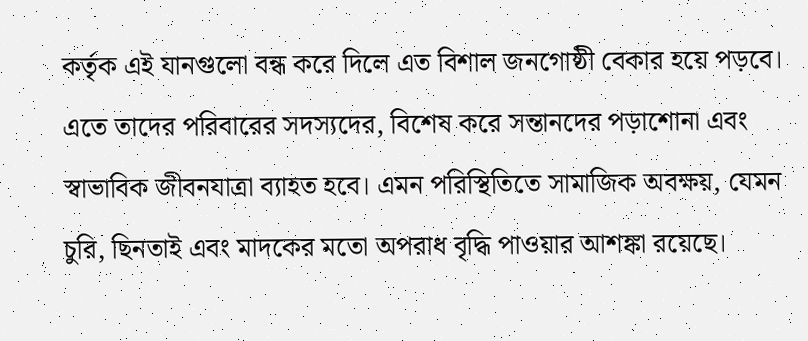কর্তৃক এই যানগুলো বন্ধ করে দিলে এত বিশাল জনগোষ্ঠী বেকার হয়ে পড়বে। এতে তাদের পরিবারের সদস্যদের, বিশেষ করে সন্তানদের পড়াশোনা এবং স্বাভাবিক জীবনযাত্রা ব্যাহত হবে। এমন পরিস্থিতিতে সামাজিক অবক্ষয়, যেমন চুরি, ছিনতাই এবং মাদকের মতো অপরাধ বৃদ্ধি পাওয়ার আশঙ্কা রয়েছে।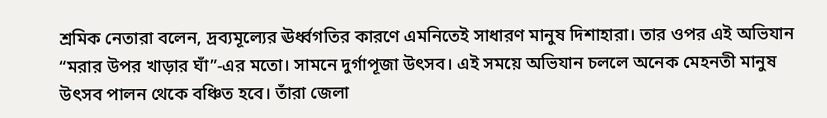শ্রমিক নেতারা বলেন, দ্রব্যমূল্যের ঊর্ধ্বগতির কারণে এমনিতেই সাধারণ মানুষ দিশাহারা। তার ওপর এই অভিযান “মরার উপর খাড়ার ঘাঁ”-এর মতো। সামনে দুর্গাপূজা উৎসব। এই সময়ে অভিযান চললে অনেক মেহনতী মানুষ উৎসব পালন থেকে বঞ্চিত হবে। তাঁরা জেলা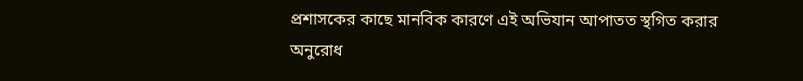প্রশাসকের কাছে মানবিক কারণে এই অভিযান আপাতত স্থগিত করার অনুরোধ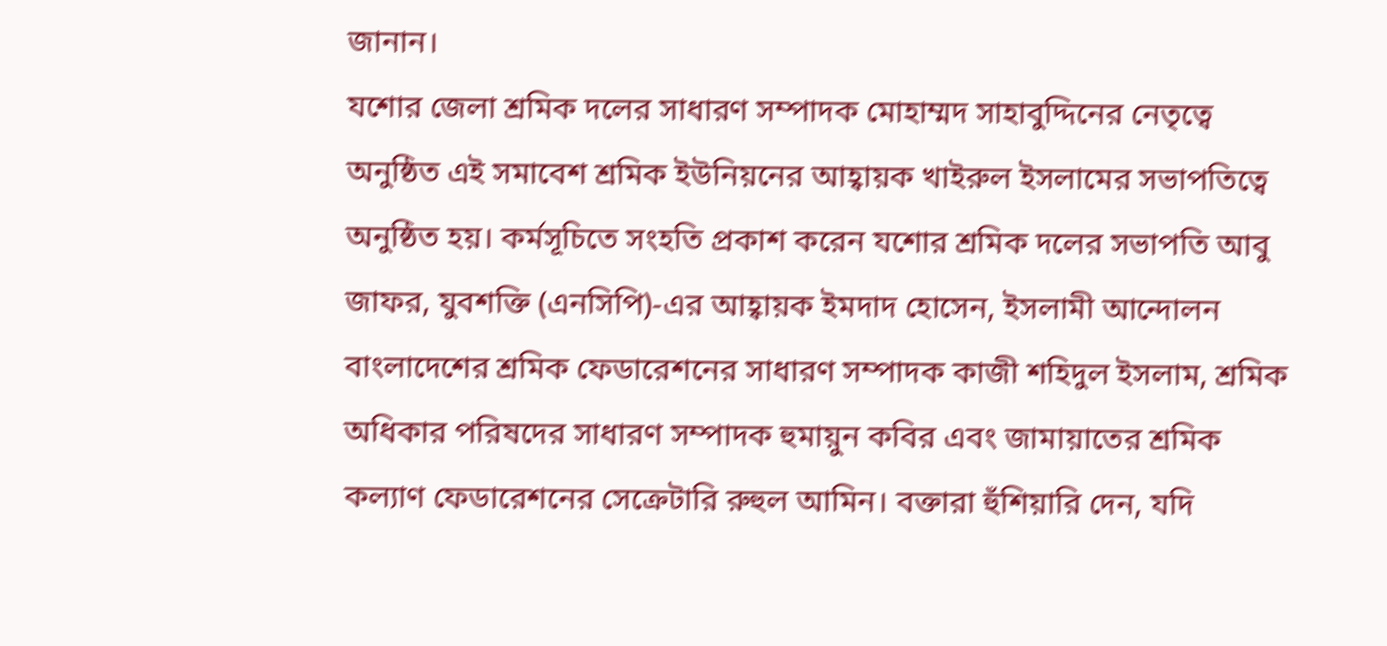জানান।
যশোর জেলা শ্রমিক দলের সাধারণ সম্পাদক মোহাম্মদ সাহাবুদ্দিনের নেতৃত্বে অনুষ্ঠিত এই সমাবেশ শ্রমিক ইউনিয়নের আহ্বায়ক খাইরুল ইসলামের সভাপতিত্বে অনুষ্ঠিত হয়। কর্মসূচিতে সংহতি প্রকাশ করেন যশোর শ্রমিক দলের সভাপতি আবু জাফর, যুবশক্তি (এনসিপি)-এর আহ্বায়ক ইমদাদ হোসেন, ইসলামী আন্দোলন বাংলাদেশের শ্রমিক ফেডারেশনের সাধারণ সম্পাদক কাজী শহিদুল ইসলাম, শ্রমিক অধিকার পরিষদের সাধারণ সম্পাদক হুমায়ুন কবির এবং জামায়াতের শ্রমিক কল্যাণ ফেডারেশনের সেক্রেটারি রুহুল আমিন। বক্তারা হুঁশিয়ারি দেন, যদি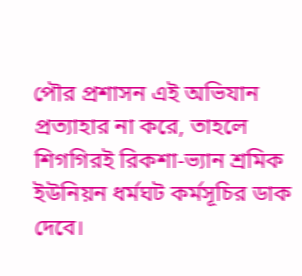পৌর প্রশাসন এই অভিযান প্রত্যাহার না করে, তাহলে শিগগিরই রিকশা-ভ্যান শ্রমিক ইউনিয়ন ধর্মঘট কর্মসূচির ডাক দেবে।